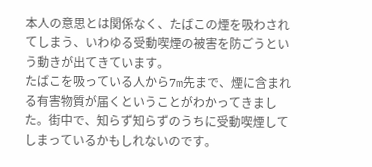本人の意思とは関係なく、たばこの煙を吸わされてしまう、いわゆる受動喫煙の被害を防ごうという動きが出てきています。
たばこを吸っている人から7m先まで、煙に含まれる有害物質が届くということがわかってきました。街中で、知らず知らずのうちに受動喫煙してしまっているかもしれないのです。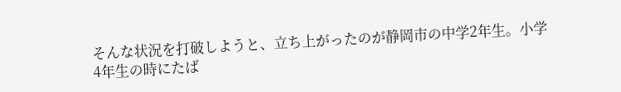そんな状況を打破しようと、立ち上がったのが静岡市の中学2年生。小学4年生の時にたば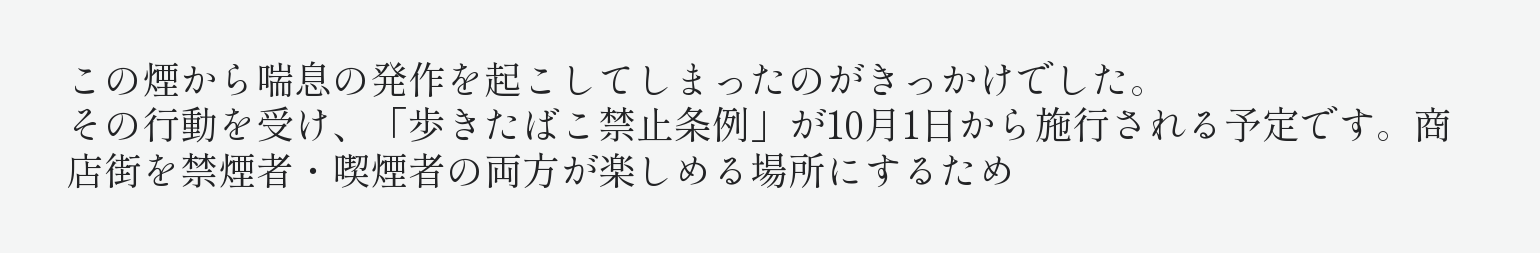この煙から喘息の発作を起こしてしまったのがきっかけでした。
その行動を受け、「歩きたばこ禁止条例」が10月1日から施行される予定です。商店街を禁煙者・喫煙者の両方が楽しめる場所にするため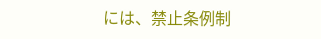には、禁止条例制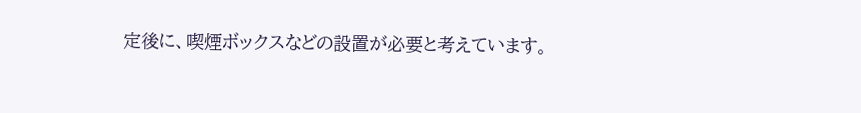定後に、喫煙ボックスなどの設置が必要と考えています。